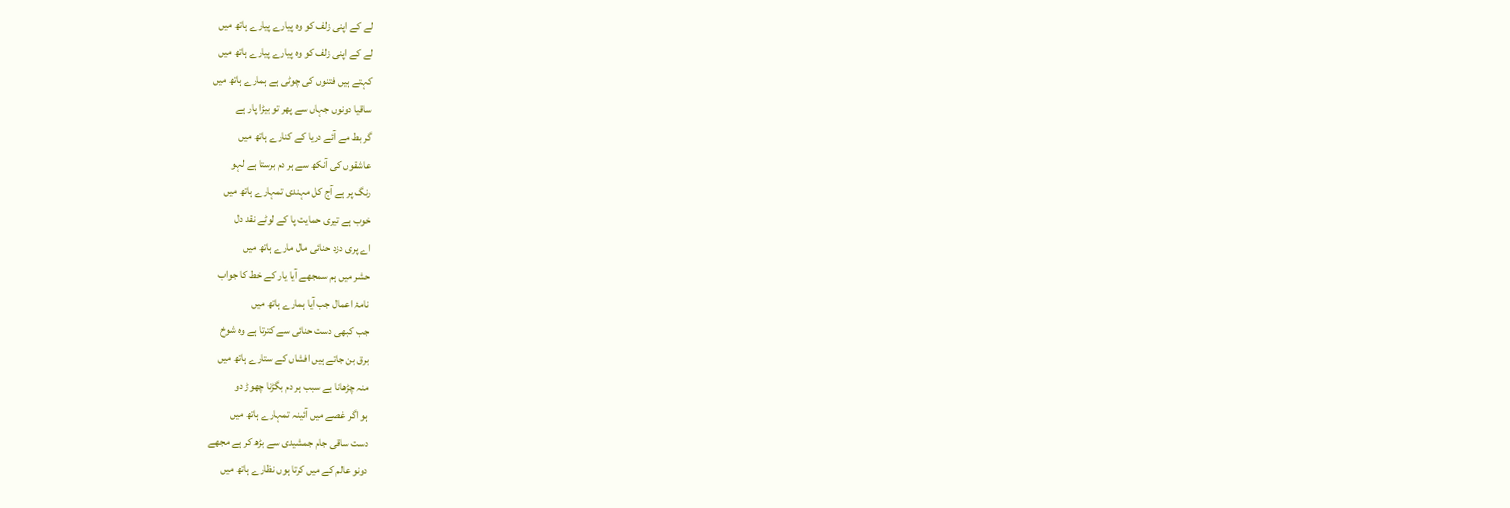لے کے اپنی زلف کو وہ پیارے پیارے ہاتھ میں
لے کے اپنی زلف کو وہ پیارے پیارے ہاتھ میں
کہتے ہیں فتنوں کی چوٹی ہے ہمارے ہاتھ میں
ساقیا دونوں جہاں سے پھر تو بیڑا پار ہے
گر بط مے آئے دریا کے کنارے ہاتھ میں
عاشقوں کی آنکھ سے ہر دم برستا ہے لہو
رنگ پر ہے آج کل مہندی تمہارے ہاتھ میں
خوب ہے تیری حمایت پا کے لوٹے نقد دل
اے پری دزد حنائی مال مارے ہاتھ میں
حشر میں ہم سمجھے آیا یار کے خط کا جواب
نامۂ اعمال جب آیا ہمارے ہاتھ میں
جب کبھی دست حنائی سے کترتا ہے وہ شوخ
برق بن جاتے ہیں افشاں کے ستارے ہاتھ میں
منہ چڑھانا بے سبب ہر دم بگڑنا چھوڑ دو
ہو اگر غصے میں آئینہ تمہارے ہاتھ میں
دست ساقی جام جمشیدی سے بڑھ کر ہے مجھے
دونو عالم کے میں کرتا ہوں نظارے ہاتھ میں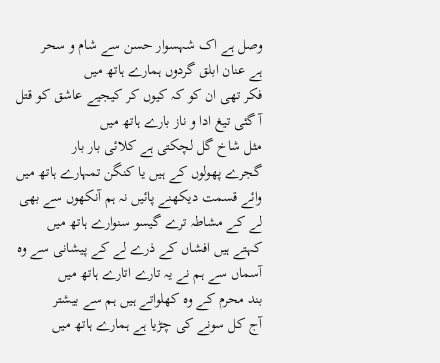وصل ہے اک شہسوار حسن سے شام و سحر
ہے عنان ابلق گردوں ہمارے ہاتھ میں
فکر تھی ان کو کہ کیوں کر کیجیے عاشق کو قتل
آ گئی تیغ ادا و ناز بارے ہاتھ میں
مثل شاخ گل لچکتی ہے کلائی بار بار
گجرے پھولوں کے ہیں یا کنگن تمہارے ہاتھ میں
وائے قسمت دیکھنے پائیں نہ ہم آنکھوں سے بھی
لے کے مشاطہ ترے گیسو سنوارے ہاتھ میں
کہتے ہیں افشاں کے ذرے لے کے پیشانی سے وہ
آسماں سے ہم نے یہ تارے اتارے ہاتھ میں
بند محرم کے وہ کھلواتے ہیں ہم سے بیشتر
آج کل سونے کی چڑیا ہے ہمارے ہاتھ میں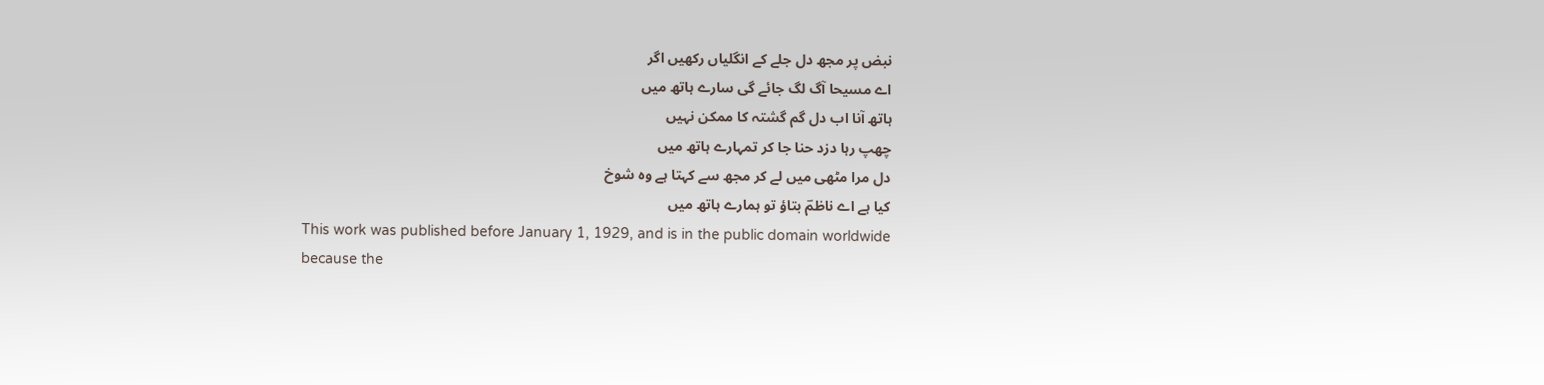نبض پر مجھ دل جلے کے انگلیاں رکھیں اگر
اے مسیحا آگ لگ جائے گی سارے ہاتھ میں
ہاتھ آنا اب دل گم گشتہ کا ممکن نہیں
چھپ رہا دزد حنا جا کر تمہارے ہاتھ میں
دل مرا مٹھی میں لے کر مجھ سے کہتا ہے وہ شوخ
کیا ہے اے ناظمؔ بتاؤ تو ہمارے ہاتھ میں
This work was published before January 1, 1929, and is in the public domain worldwide because the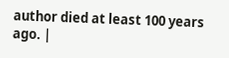author died at least 100 years ago. |